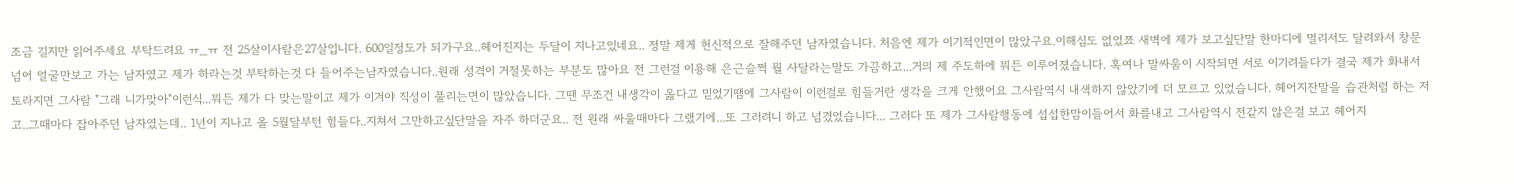조금 길지만 읽어주세요 부탁드려요 ㅠ_ㅠ 전 25살이사람은27살입니다. 600일정도가 되가구요..헤어진지는 두달이 지나고있네요.. 정말 제게 헌신적으로 잘해주던 남자였습니다. 처음엔 제가 이기적인면이 많았구요.이해심도 없었쬬 새벽에 제가 보고싶단말 한마디에 멀리서도 달려와서 창문넘어 얼굴만보고 가는 남자였고 제가 하라는것 부탁하는것 다 들어주는남자였습니다..원래 성격이 거절못하는 부분도 많아요 전 그런걸 이용해 은근슬쩍 뭘 사달라는말도 가끔하고...거의 제 주도하에 뭐든 이루어졌습니다. 혹여나 말싸움이 시작되면 서로 이기려들다가 결국 제가 화내서 토라지면 그사람 "그래 니가맞아"이런식...뭐든 제가 다 맞는말이고 제가 이겨야 직성이 풀리는면이 많았습니다. 그땐 무조건 내생각이 옳다고 믿었기땜에 그사람이 이런걸로 힘들거란 생각을 크게 안했어요 그사람역시 내색하지 않았기에 더 모르고 있었습니다. 헤어지잔말을 습관처럼 하는 저고..그때마다 잡아주던 남자였는데.. 1년이 지나고 올 5월달부턴 힘들다..지쳐서 그만하고싶단말을 자주 하더군요.. 전 원래 싸울때마다 그랬기에...또 그러려니 하고 넘겼었습니다... 그러다 또 제가 그사람행동에 섭섭한맘이들어서 화를내고 그사람역시 전같지 않은걸 보고 헤어지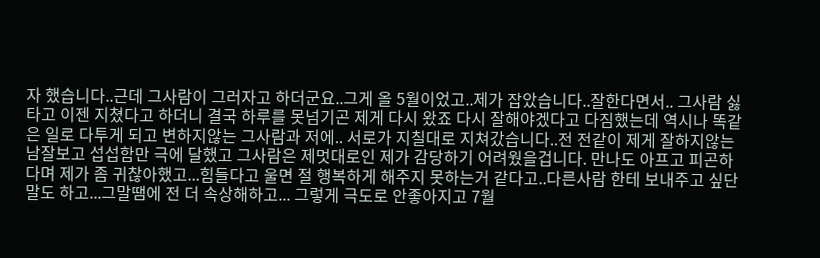자 했습니다..근데 그사람이 그러자고 하더군요..그게 올 5월이었고..제가 잡았습니다..잘한다면서.. 그사람 싫타고 이젠 지쳤다고 하더니 결국 하루를 못넘기곤 제게 다시 왔죠 다시 잘해야겠다고 다짐했는데 역시나 똑같은 일로 다투게 되고 변하지않는 그사람과 저에.. 서로가 지칠대로 지쳐갔습니다..전 전같이 제게 잘하지않는 남잘보고 섭섭함만 극에 달했고 그사람은 제멋대로인 제가 감당하기 어려웠을겁니다. 만나도 아프고 피곤하다며 제가 좀 귀찮아했고...힘들다고 울면 절 행복하게 해주지 못하는거 같다고..다른사람 한테 보내주고 싶단말도 하고...그말땜에 전 더 속상해하고... 그렇게 극도로 안좋아지고 7월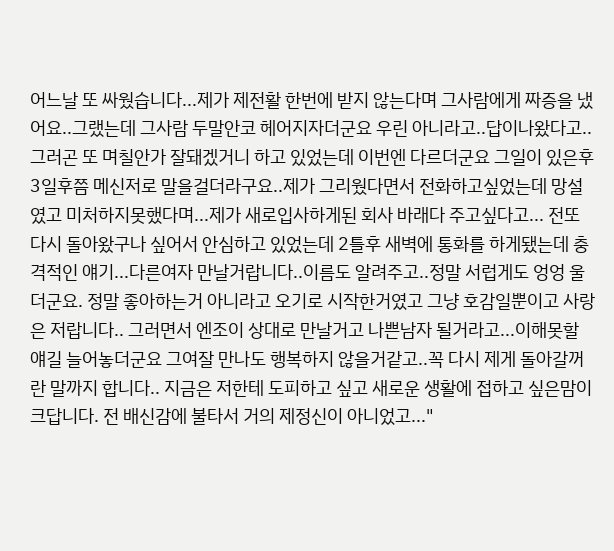어느날 또 싸웠습니다...제가 제전활 한번에 받지 않는다며 그사람에게 짜증을 냈어요..그랬는데 그사람 두말안코 헤어지자더군요 우린 아니라고..답이나왔다고.. 그러곤 또 며칠안가 잘돼겠거니 하고 있었는데 이번엔 다르더군요 그일이 있은후 3일후쯤 메신저로 말을걸더라구요..제가 그리웠다면서 전화하고싶었는데 망설였고 미처하지못했다며...제가 새로입사하게된 회사 바래다 주고싶다고... 전또 다시 돌아왔구나 싶어서 안심하고 있었는데 2틀후 새벽에 통화를 하게됐는데 충격적인 얘기...다른여자 만날거랍니다..이름도 알려주고..정말 서럽게도 엉엉 울더군요. 정말 좋아하는거 아니라고 오기로 시작한거였고 그냥 호감일뿐이고 사랑은 저랍니다.. 그러면서 엔조이 상대로 만날거고 나쁜남자 될거라고...이해못할 얘길 늘어놓더군요 그여잘 만나도 행복하지 않을거같고..꼭 다시 제게 돌아갈꺼란 말까지 합니다.. 지금은 저한테 도피하고 싶고 새로운 생활에 접하고 싶은맘이 크답니다. 전 배신감에 불타서 거의 제정신이 아니었고..."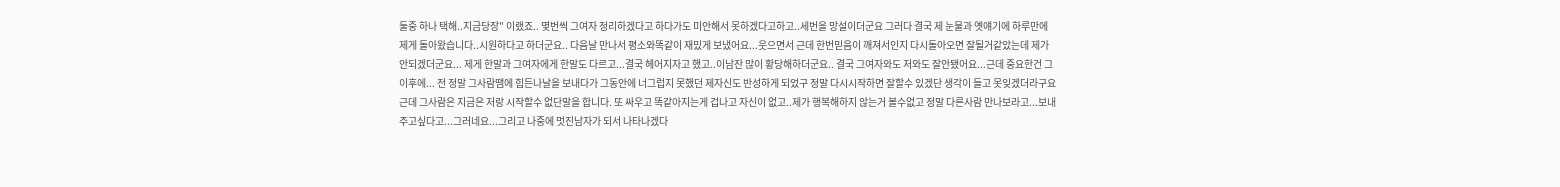둘중 하나 택해..지금당장" 이랬죠.. 몇번씩 그여자 정리하겠다고 하다가도 미안해서 못하겠다고하고..세번을 망설이더군요 그러다 결국 제 눈물과 옛얘기에 하루만에 제게 돌아왔습니다..시원하다고 하더군요.. 다음날 만나서 평소와똑같이 재밌게 보냈어요...웃으면서 근데 한번믿음이 깨져서인지 다시돌아오면 잘될거같았는데 제가 안되겠더군요... 제게 한말과 그여자에게 한말도 다르고...결국 헤어지자고 했고..이남잔 많이 황당해하더군요.. 결국 그여자와도 저와도 잘안됐어요...근데 중요한건 그이후에... 전 정말 그사람땜에 힘든나날을 보내다가 그동안에 너그럽지 못했던 제자신도 반성하게 되었구 정말 다시시작하면 잘할수 있겠단 생각이 들고 못잊겠더라구요 근데 그사람은 지금은 저랑 시작할수 없단말을 합니다. 또 싸우고 똑같아지는게 겁나고 자신이 없고..제가 행복해하지 않는거 볼수없고 정말 다른사람 만나보라고...보내주고싶다고...그러네요...그리고 나중에 멋진남자가 되서 나타나겠다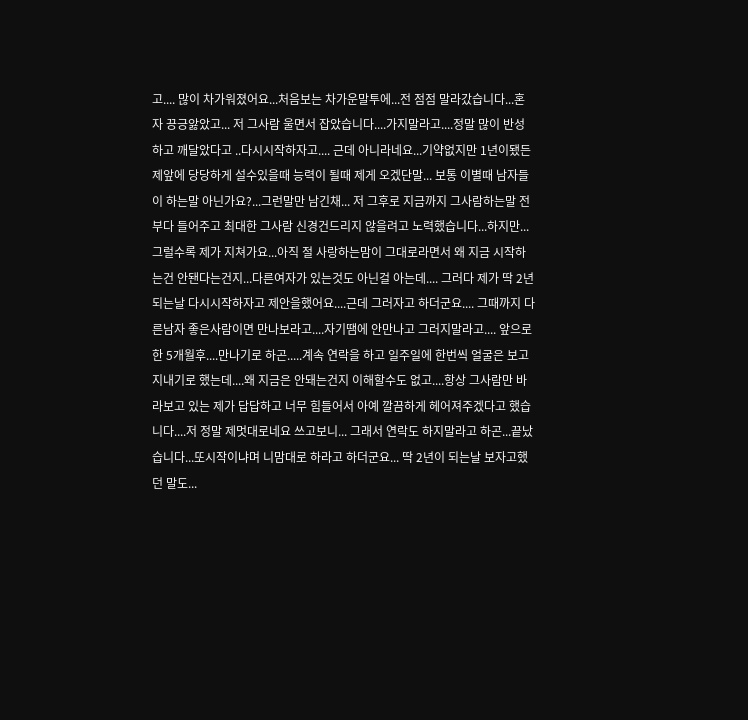고.... 많이 차가워졌어요...처음보는 차가운말투에...전 점점 말라갔습니다...혼자 끙긍앓았고... 저 그사람 울면서 잡았습니다....가지말라고....정말 많이 반성하고 깨달았다고 ..다시시작하자고.... 근데 아니라네요...기약없지만 1년이됐든 제앞에 당당하게 설수있을때 능력이 될때 제게 오겠단말... 보통 이별때 남자들이 하는말 아닌가요?...그런말만 남긴채... 저 그후로 지금까지 그사람하는말 전부다 들어주고 최대한 그사람 신경건드리지 않을려고 노력했습니다...하지만...그럴수록 제가 지쳐가요...아직 절 사랑하는맘이 그대로라면서 왜 지금 시작하는건 안됀다는건지...다른여자가 있는것도 아닌걸 아는데.... 그러다 제가 딱 2년되는날 다시시작하자고 제안을했어요....근데 그러자고 하더군요.... 그때까지 다른남자 좋은사람이면 만나보라고....자기땜에 안만나고 그러지말라고.... 앞으로 한 5개월후....만나기로 하곤.....계속 연락을 하고 일주일에 한번씩 얼굴은 보고 지내기로 했는데....왜 지금은 안돼는건지 이해할수도 없고....항상 그사람만 바라보고 있는 제가 답답하고 너무 힘들어서 아예 깔끔하게 헤어져주겠다고 했습니다....저 정말 제멋대로네요 쓰고보니... 그래서 연락도 하지말라고 하곤...끝났습니다...또시작이냐며 니맘대로 하라고 하더군요... 딱 2년이 되는날 보자고했던 말도...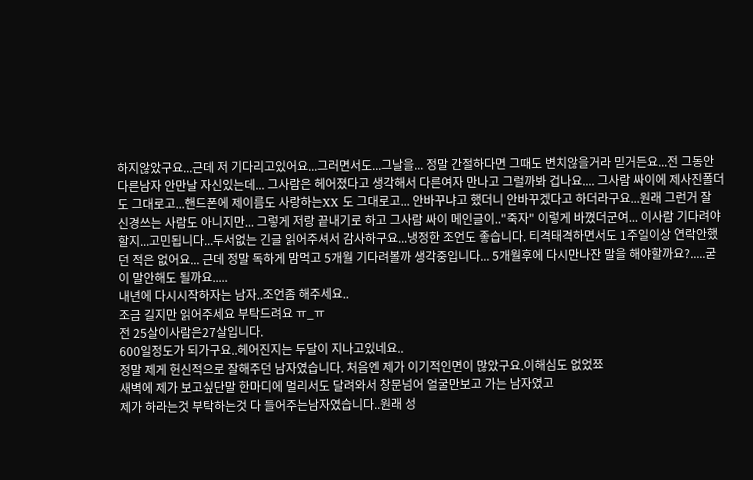하지않았구요...근데 저 기다리고있어요...그러면서도...그날을... 정말 간절하다면 그때도 변치않을거라 믿거든요...전 그동안 다른남자 안만날 자신있는데... 그사람은 헤어졌다고 생각해서 다른여자 만나고 그럴까봐 겁나요.... 그사람 싸이에 제사진폴더도 그대로고...핸드폰에 제이름도 사랑하는XX 도 그대로고... 안바꾸냐고 했더니 안바꾸겠다고 하더라구요...원래 그런거 잘 신경쓰는 사람도 아니지만... 그렇게 저랑 끝내기로 하고 그사람 싸이 메인글이.."죽자" 이렇게 바꼈더군여... 이사람 기다려야할지...고민됩니다...두서없는 긴글 읽어주셔서 감사하구요...냉정한 조언도 좋습니다. 티격태격하면서도 1주일이상 연락안했던 적은 없어요... 근데 정말 독하게 맘먹고 5개월 기다려볼까 생각중입니다... 5개월후에 다시만나잔 말을 해야할까요?.....굳이 말안해도 될까요.....
내년에 다시시작하자는 남자..조언좀 해주세요..
조금 길지만 읽어주세요 부탁드려요 ㅠ_ㅠ
전 25살이사람은27살입니다.
600일정도가 되가구요..헤어진지는 두달이 지나고있네요..
정말 제게 헌신적으로 잘해주던 남자였습니다. 처음엔 제가 이기적인면이 많았구요.이해심도 없었쬬
새벽에 제가 보고싶단말 한마디에 멀리서도 달려와서 창문넘어 얼굴만보고 가는 남자였고
제가 하라는것 부탁하는것 다 들어주는남자였습니다..원래 성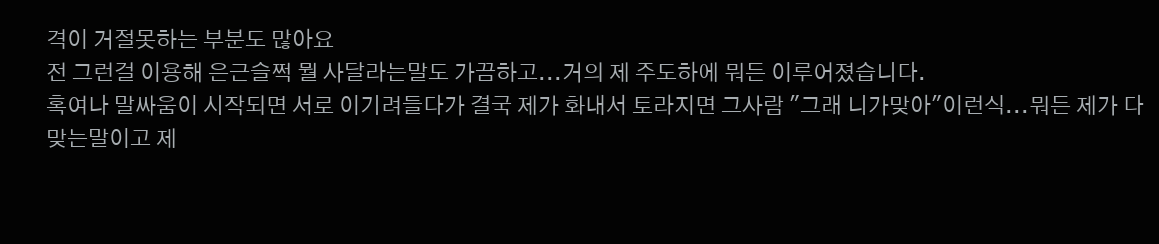격이 거절못하는 부분도 많아요
전 그런걸 이용해 은근슬쩍 뭘 사달라는말도 가끔하고...거의 제 주도하에 뭐든 이루어졌습니다.
혹여나 말싸움이 시작되면 서로 이기려들다가 결국 제가 화내서 토라지면 그사람 "그래 니가맞아"이런식...뭐든 제가 다 맞는말이고 제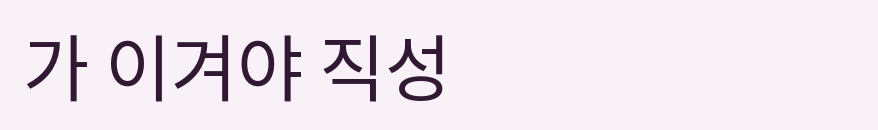가 이겨야 직성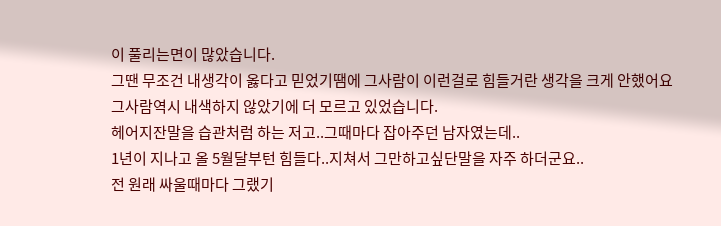이 풀리는면이 많았습니다.
그땐 무조건 내생각이 옳다고 믿었기땜에 그사람이 이런걸로 힘들거란 생각을 크게 안했어요
그사람역시 내색하지 않았기에 더 모르고 있었습니다.
헤어지잔말을 습관처럼 하는 저고..그때마다 잡아주던 남자였는데..
1년이 지나고 올 5월달부턴 힘들다..지쳐서 그만하고싶단말을 자주 하더군요..
전 원래 싸울때마다 그랬기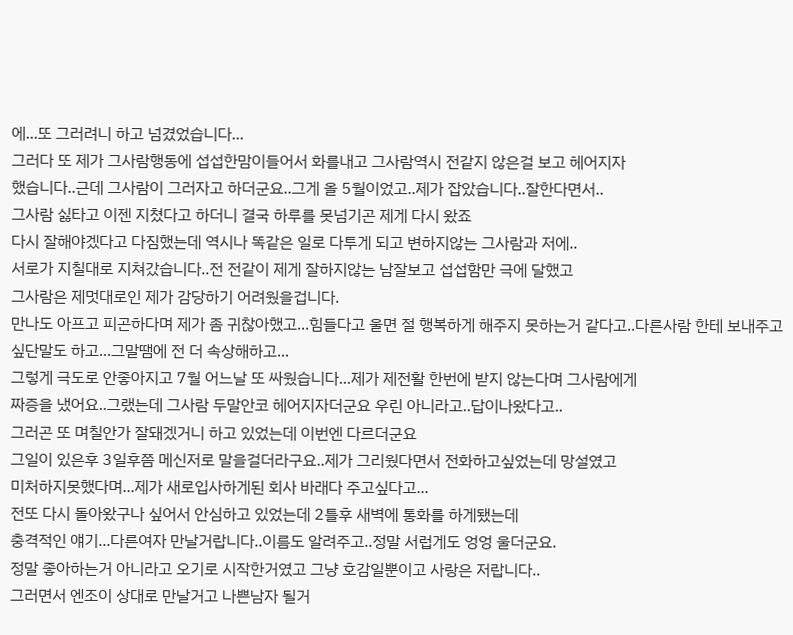에...또 그러려니 하고 넘겼었습니다...
그러다 또 제가 그사람행동에 섭섭한맘이들어서 화를내고 그사람역시 전같지 않은걸 보고 헤어지자
했습니다..근데 그사람이 그러자고 하더군요..그게 올 5월이었고..제가 잡았습니다..잘한다면서..
그사람 싫타고 이젠 지쳤다고 하더니 결국 하루를 못넘기곤 제게 다시 왔죠
다시 잘해야겠다고 다짐했는데 역시나 똑같은 일로 다투게 되고 변하지않는 그사람과 저에..
서로가 지칠대로 지쳐갔습니다..전 전같이 제게 잘하지않는 남잘보고 섭섭함만 극에 달했고
그사람은 제멋대로인 제가 감당하기 어려웠을겁니다.
만나도 아프고 피곤하다며 제가 좀 귀찮아했고...힘들다고 울면 절 행복하게 해주지 못하는거 같다고..다른사람 한테 보내주고 싶단말도 하고...그말땜에 전 더 속상해하고...
그렇게 극도로 안좋아지고 7월 어느날 또 싸웠습니다...제가 제전활 한번에 받지 않는다며 그사람에게
짜증을 냈어요..그랬는데 그사람 두말안코 헤어지자더군요 우린 아니라고..답이나왔다고..
그러곤 또 며칠안가 잘돼겠거니 하고 있었는데 이번엔 다르더군요
그일이 있은후 3일후쯤 메신저로 말을걸더라구요..제가 그리웠다면서 전화하고싶었는데 망설였고
미처하지못했다며...제가 새로입사하게된 회사 바래다 주고싶다고...
전또 다시 돌아왔구나 싶어서 안심하고 있었는데 2틀후 새벽에 통화를 하게됐는데
충격적인 얘기...다른여자 만날거랍니다..이름도 알려주고..정말 서럽게도 엉엉 울더군요.
정말 좋아하는거 아니라고 오기로 시작한거였고 그냥 호감일뿐이고 사랑은 저랍니다..
그러면서 엔조이 상대로 만날거고 나쁜남자 될거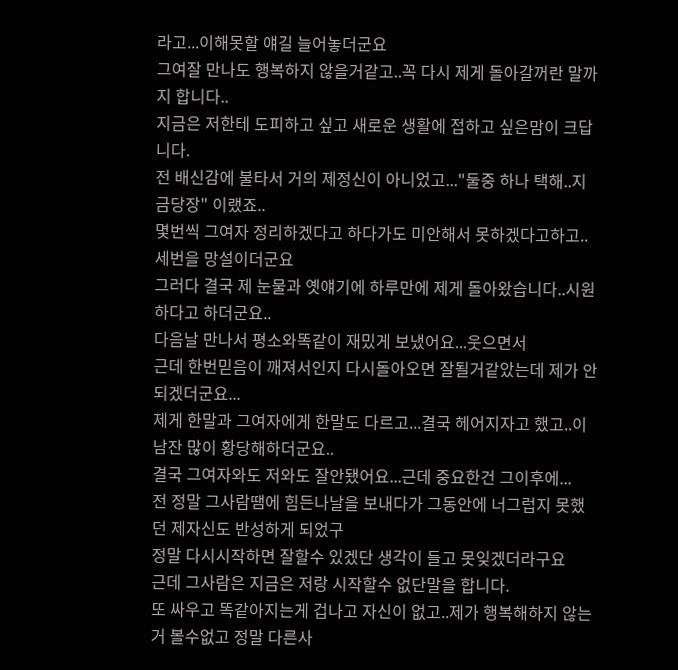라고...이해못할 얘길 늘어놓더군요
그여잘 만나도 행복하지 않을거같고..꼭 다시 제게 돌아갈꺼란 말까지 합니다..
지금은 저한테 도피하고 싶고 새로운 생활에 접하고 싶은맘이 크답니다.
전 배신감에 불타서 거의 제정신이 아니었고..."둘중 하나 택해..지금당장" 이랬죠..
몇번씩 그여자 정리하겠다고 하다가도 미안해서 못하겠다고하고..세번을 망설이더군요
그러다 결국 제 눈물과 옛얘기에 하루만에 제게 돌아왔습니다..시원하다고 하더군요..
다음날 만나서 평소와똑같이 재밌게 보냈어요...웃으면서
근데 한번믿음이 깨져서인지 다시돌아오면 잘될거같았는데 제가 안되겠더군요...
제게 한말과 그여자에게 한말도 다르고...결국 헤어지자고 했고..이남잔 많이 황당해하더군요..
결국 그여자와도 저와도 잘안됐어요...근데 중요한건 그이후에...
전 정말 그사람땜에 힘든나날을 보내다가 그동안에 너그럽지 못했던 제자신도 반성하게 되었구
정말 다시시작하면 잘할수 있겠단 생각이 들고 못잊겠더라구요
근데 그사람은 지금은 저랑 시작할수 없단말을 합니다.
또 싸우고 똑같아지는게 겁나고 자신이 없고..제가 행복해하지 않는거 볼수없고 정말 다른사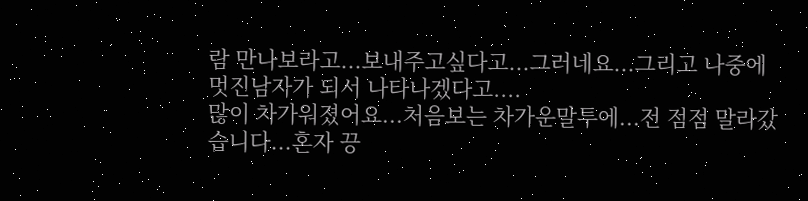람 만나보라고...보내주고싶다고...그러네요...그리고 나중에 멋진남자가 되서 나타나겠다고....
많이 차가워졌어요...처음보는 차가운말투에...전 점점 말라갔습니다...혼자 끙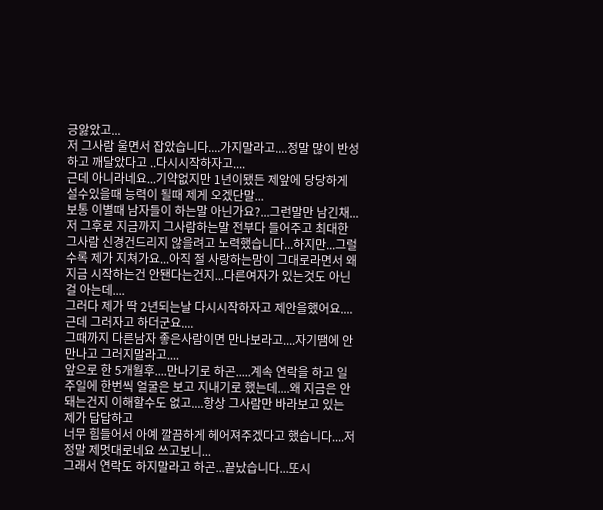긍앓았고...
저 그사람 울면서 잡았습니다....가지말라고....정말 많이 반성하고 깨달았다고 ..다시시작하자고....
근데 아니라네요...기약없지만 1년이됐든 제앞에 당당하게 설수있을때 능력이 될때 제게 오겠단말...
보통 이별때 남자들이 하는말 아닌가요?...그런말만 남긴채...
저 그후로 지금까지 그사람하는말 전부다 들어주고 최대한 그사람 신경건드리지 않을려고 노력했습니다...하지만...그럴수록 제가 지쳐가요...아직 절 사랑하는맘이 그대로라면서 왜 지금 시작하는건 안됀다는건지...다른여자가 있는것도 아닌걸 아는데....
그러다 제가 딱 2년되는날 다시시작하자고 제안을했어요....근데 그러자고 하더군요....
그때까지 다른남자 좋은사람이면 만나보라고....자기땜에 안만나고 그러지말라고....
앞으로 한 5개월후....만나기로 하곤.....계속 연락을 하고 일주일에 한번씩 얼굴은 보고 지내기로 했는데....왜 지금은 안돼는건지 이해할수도 없고....항상 그사람만 바라보고 있는 제가 답답하고
너무 힘들어서 아예 깔끔하게 헤어져주겠다고 했습니다....저 정말 제멋대로네요 쓰고보니...
그래서 연락도 하지말라고 하곤...끝났습니다...또시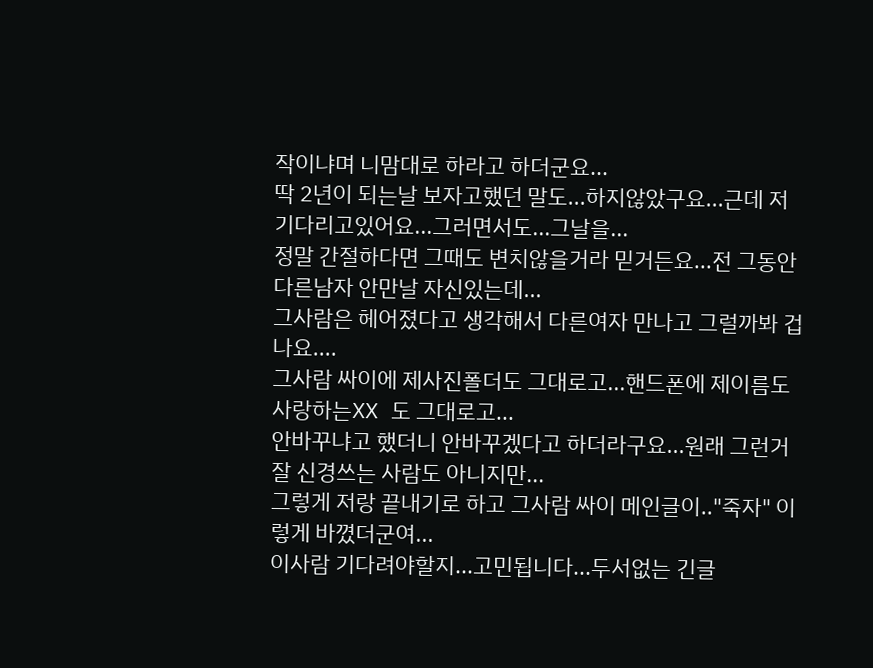작이냐며 니맘대로 하라고 하더군요...
딱 2년이 되는날 보자고했던 말도...하지않았구요...근데 저 기다리고있어요...그러면서도...그날을...
정말 간절하다면 그때도 변치않을거라 믿거든요...전 그동안 다른남자 안만날 자신있는데...
그사람은 헤어졌다고 생각해서 다른여자 만나고 그럴까봐 겁나요....
그사람 싸이에 제사진폴더도 그대로고...핸드폰에 제이름도 사랑하는XX 도 그대로고...
안바꾸냐고 했더니 안바꾸겠다고 하더라구요...원래 그런거 잘 신경쓰는 사람도 아니지만...
그렇게 저랑 끝내기로 하고 그사람 싸이 메인글이.."죽자" 이렇게 바꼈더군여...
이사람 기다려야할지...고민됩니다...두서없는 긴글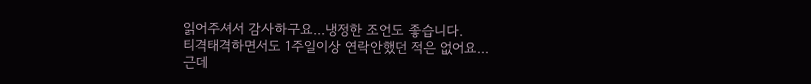읽어주셔서 감사하구요...냉정한 조언도 좋습니다.
티격태격하면서도 1주일이상 연락안했던 적은 없어요...
근데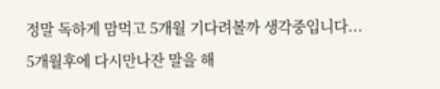정말 독하게 맘먹고 5개월 기다려볼까 생각중입니다...
5개월후에 다시만나잔 말을 해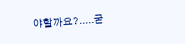야할까요?.....굳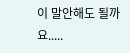이 말안해도 될까요.....